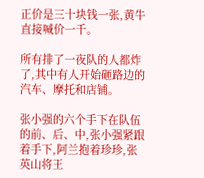正价是三十块钱一张,黄牛直接喊价一千。

所有排了一夜队的人都炸了,其中有人开始砸路边的汽车、摩托和店铺。

张小强的六个手下在队伍的前、后、中,张小强紧跟着手下,阿兰抱着珍珍,张英山将王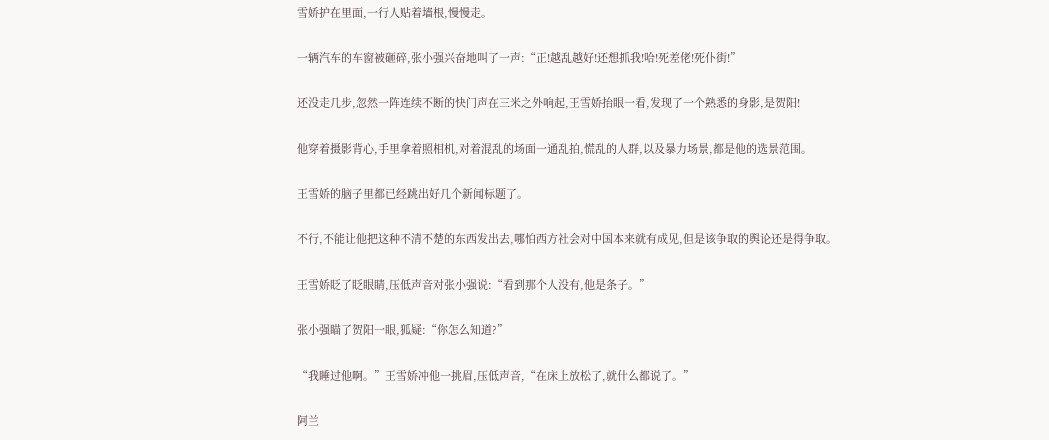雪娇护在里面,一行人贴着墙根,慢慢走。

一辆汽车的车窗被砸碎,张小强兴奋地叫了一声:“正!越乱越好!还想抓我!哈!死差佬!死仆街!”

还没走几步,忽然一阵连续不断的快门声在三米之外响起,王雪娇抬眼一看,发现了一个熟悉的身影,是贺阳!

他穿着摄影背心,手里拿着照相机,对着混乱的场面一通乱拍,慌乱的人群,以及暴力场景,都是他的选景范围。

王雪娇的脑子里都已经跳出好几个新闻标题了。

不行,不能让他把这种不清不楚的东西发出去,哪怕西方社会对中国本来就有成见,但是该争取的舆论还是得争取。

王雪娇眨了眨眼睛,压低声音对张小强说:“看到那个人没有,他是条子。”

张小强瞄了贺阳一眼,狐疑:“你怎么知道?”

“我睡过他啊。”王雪娇冲他一挑眉,压低声音,“在床上放松了,就什么都说了。”

阿兰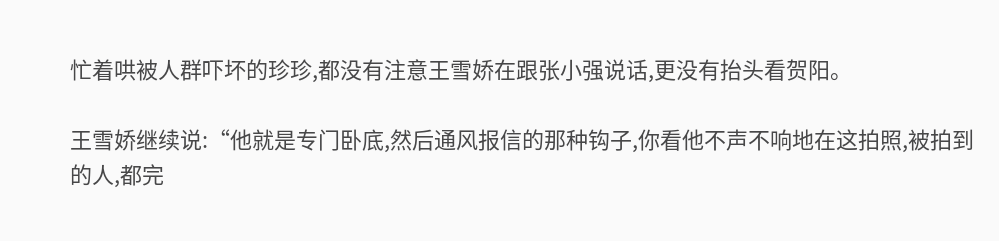忙着哄被人群吓坏的珍珍,都没有注意王雪娇在跟张小强说话,更没有抬头看贺阳。

王雪娇继续说:“他就是专门卧底,然后通风报信的那种钩子,你看他不声不响地在这拍照,被拍到的人,都完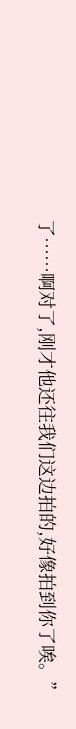了……啊对了,刚才他还往我们这边拍的,好像拍到你了唉。”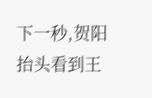下一秒,贺阳抬头看到王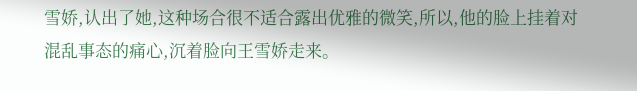雪娇,认出了她,这种场合很不适合露出优雅的微笑,所以,他的脸上挂着对混乱事态的痛心,沉着脸向王雪娇走来。